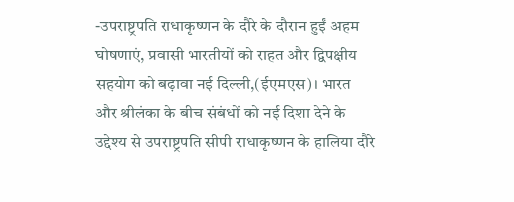-उपराष्ट्रपति राधाकृष्णन के दौरे के दौरान हुईं अहम घोषणाएं, प्रवासी भारतीयों को राहत और द्विपक्षीय सहयोग को बढ़ावा नई दिल्ली,(ईएमएस)। भारत और श्रीलंका के बीच संबंधों को नई दिशा देने के उद्देश्य से उपराष्ट्रपति सीपी राधाकृष्णन के हालिया दौरे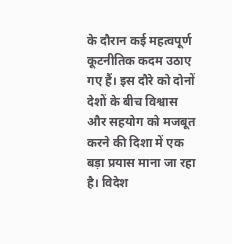के दौरान कई महत्वपूर्ण कूटनीतिक कदम उठाए गए हैं। इस दौरे को दोनों देशों के बीच विश्वास और सहयोग को मजबूत करने की दिशा में एक बड़ा प्रयास माना जा रहा है। विदेश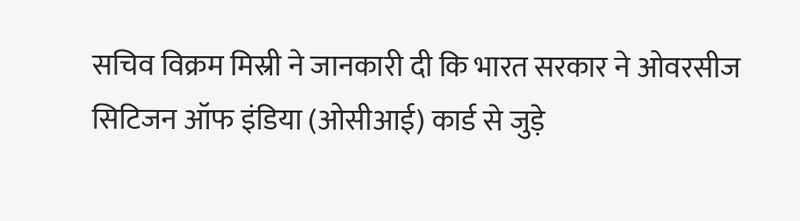सचिव विक्रम मिस्री ने जानकारी दी कि भारत सरकार ने ओवरसीज सिटिजन ऑफ इंडिया (ओसीआई) कार्ड से जुड़े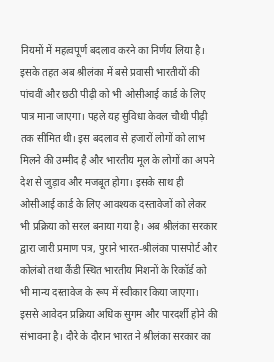नियमों में महत्वपूर्ण बदलाव करने का निर्णय लिया है। इसके तहत अब श्रीलंका में बसे प्रवासी भारतीयों की पांचवीं और छठी पीढ़ी को भी ओसीआई कार्ड के लिए पात्र माना जाएगा। पहले यह सुविधा केवल चौथी पीढ़ी तक सीमित थी। इस बदलाव से हजारों लोगों को लाभ मिलने की उम्मीद है और भारतीय मूल के लोगों का अपने देश से जुड़ाव और मजबूत होगा। इसके साथ ही ओसीआई कार्ड के लिए आवश्यक दस्तावेजों को लेकर भी प्रक्रिया को सरल बनाया गया है। अब श्रीलंका सरकार द्वारा जारी प्रमाण पत्र, पुराने भारत-श्रीलंका पासपोर्ट और कोलंबो तथा कैंडी स्थित भारतीय मिशनों के रिकॉर्ड को भी मान्य दस्तावेज के रूप में स्वीकार किया जाएगा। इससे आवेदन प्रक्रिया अधिक सुगम और पारदर्शी होने की संभावना है। दौरे के दौरान भारत ने श्रीलंका सरकार का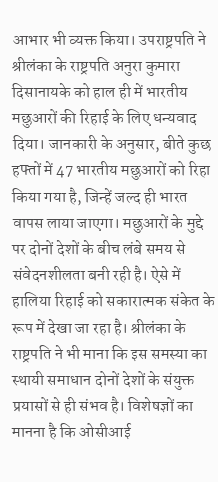आभार भी व्यक्त किया। उपराष्ट्रपति ने श्रीलंका के राष्ट्रपति अनुरा कुमारा दिसानायके को हाल ही में भारतीय मछुआरों की रिहाई के लिए धन्यवाद दिया। जानकारी के अनुसार, बीते कुछ हफ्तों में 47 भारतीय मछुआरों को रिहा किया गया है, जिन्हें जल्द ही भारत वापस लाया जाएगा। मछुआरों के मुद्दे पर दोनों देशों के बीच लंबे समय से संवेदनशीलता बनी रही है। ऐसे में हालिया रिहाई को सकारात्मक संकेत के रूप में देखा जा रहा है। श्रीलंका के राष्ट्रपति ने भी माना कि इस समस्या का स्थायी समाधान दोनों देशों के संयुक्त प्रयासों से ही संभव है। विशेषज्ञों का मानना है कि ओसीआई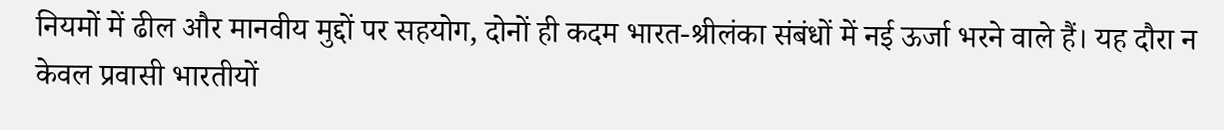नियमों में ढील और मानवीय मुद्दों पर सहयोग, दोनों ही कदम भारत-श्रीलंका संबंधों में नई ऊर्जा भरने वाले हैं। यह दौरा न केवल प्रवासी भारतीयों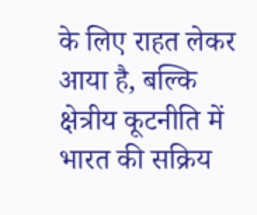के लिए राहत लेकर आया है, बल्कि क्षेत्रीय कूटनीति में भारत की सक्रिय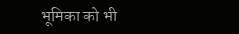भूमिका को भी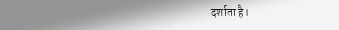दर्शाता है।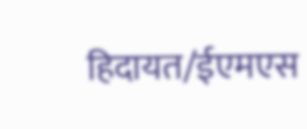हिदायत/ईएमएस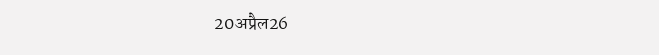20अप्रैल26